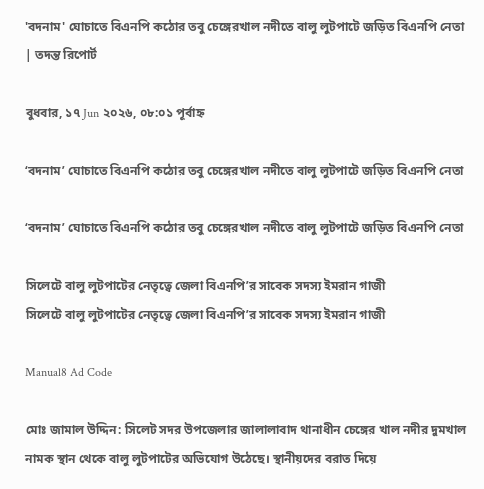'বদনাম' ঘোচাতে বিএনপি কঠোর তবু চেঙ্গেরখাল নদীতে বালু লুটপাটে জড়িত বিএনপি নেতা | তদন্ত রিপোর্ট

বুধবার, ১৭ Jun ২০২৬, ০৮:০১ পূর্বাহ্ন

‘বদনাম’ ঘোচাতে বিএনপি কঠোর তবু চেঙ্গেরখাল নদীতে বালু লুটপাটে জড়িত বিএনপি নেতা

‘বদনাম’ ঘোচাতে বিএনপি কঠোর তবু চেঙ্গেরখাল নদীতে বালু লুটপাটে জড়িত বিএনপি নেতা

সিলেটে বালু লুটপাটের নেতৃত্বে জেলা বিএনপি’র সাবেক সদস্য ইমরান গাজী
সিলেটে বালু লুটপাটের নেতৃত্বে জেলা বিএনপি’র সাবেক সদস্য ইমরান গাজী

Manual8 Ad Code

মোঃ জামাল উদ্দিন: সিলেট সদর উপজেলার জালালাবাদ থানাধীন চেঙ্গের খাল নদীর দুমখাল নামক স্থান থেকে বালু লুটপাটের অভিযোগ উঠেছে। স্থানীয়দের বরাত দিয়ে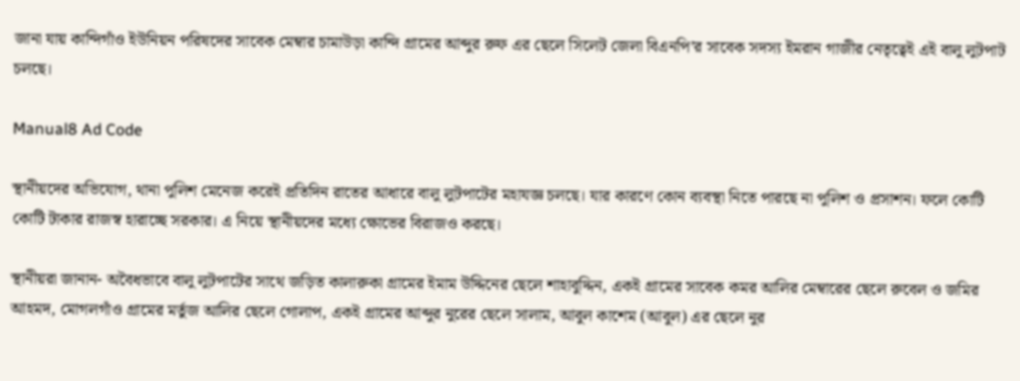জানা যায় কান্দিগাঁও ইউনিয়ন পরিষদের সাবেক মেম্বার চামাউড়া কান্দি গ্রামের আব্দুর রুফ এর ছেলে সিলেট জেলা বিএনপি’র সাবেক সদস্য ইমরান গাজীর নেতৃত্বেই এই বালু লুটপাট চলছে।

Manual8 Ad Code

স্থানীয়দের অভিযোগ, থানা পুলিশ মেনেজ করেই প্রতিদিন রাতের আধারে বালু লুটপাটের মহাযজ্ঞ চলছে। যার কারণে কোন ব্যবস্থা নিতে পারছে না পুলিশ ও প্রসাশন। ফলে কোটি কোটি টাকার রাজস্ব হারাচ্ছে সরকার। এ নিয়ে স্থানীয়দের মধ্যে ক্ষোভের বিরাজও করছে।

স্থানীয়রা জানান- অবৈধভাবে বালু লুটপাটের সাথে জড়িত কালারুকা গ্রামের ইমাম উদ্দিনের ছেলে শাহাবুদ্দিন, একই গ্রামের সাবেক কমর আলির মেম্বারের ছেলে রুবেল ও জমির আহমদ, মোগলগাঁও গ্রামের মর্তুজ আলির ছেলে গোলাপ, একই গ্রামের আব্দুর নুরের ছেলে সালাম, আবুল কাশেম (আবুল) এর ছেলে নুর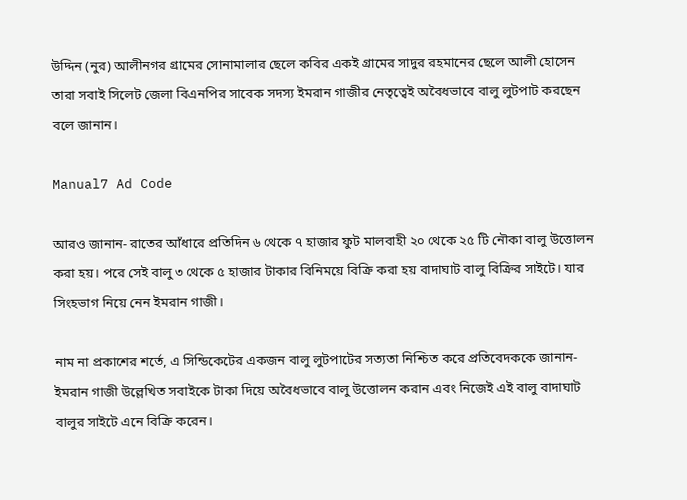উদ্দিন (নুর) আলীনগর গ্রামের সোনামালার ছেলে কবির একই গ্রামের সাদুর রহমানের ছেলে আলী হোসেন তারা সবাই সিলেট জেলা বিএনপির সাবেক সদস্য ইমরান গাজীর নেতৃত্বেই অবৈধভাবে বালু লুটপাট করছেন বলে জানান।

Manual7 Ad Code

আরও জানান- রাতের আঁধারে প্রতিদিন ৬ থেকে ৭ হাজার ফুট মালবাহী ২০ থেকে ২৫ টি নৌকা বালু উত্তোলন করা হয়। পরে সেই বালু ৩ থেকে ৫ হাজার টাকার বিনিময়ে বিক্রি করা হয় বাদাঘাট বালু বিক্রির সাইটে। যার সিংহভাগ নিয়ে নেন ইমরান গাজী।

নাম না প্রকাশের শর্তে, এ সিন্ডিকেটের একজন বালু লুটপাটের সত্যতা নিশ্চিত করে প্রতিবেদককে জানান- ইমরান গাজী উল্লেখিত সবাইকে টাকা দিয়ে অবৈধভাবে বালু উত্তোলন করান এবং নিজেই এই বালু বাদাঘাট বালুর সাইটে এনে বিক্রি করেন।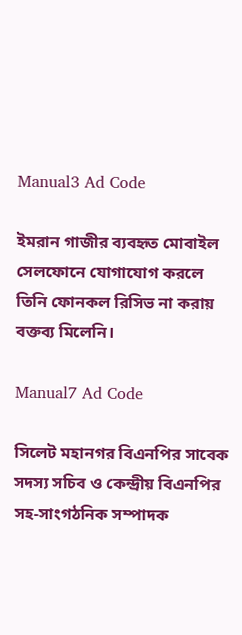Manual3 Ad Code

ইমরান গাজীর ব্যবহৃত মোবাইল সেলফোনে যোগাযোগ করলে তিনি ফোনকল রিসিভ না করায় বক্তব্য মিলেনি।

Manual7 Ad Code

সিলেট মহানগর বিএনপির সাবেক সদস্য সচিব ও কেন্দ্রীয় বিএনপির সহ-সাংগঠনিক সম্পাদক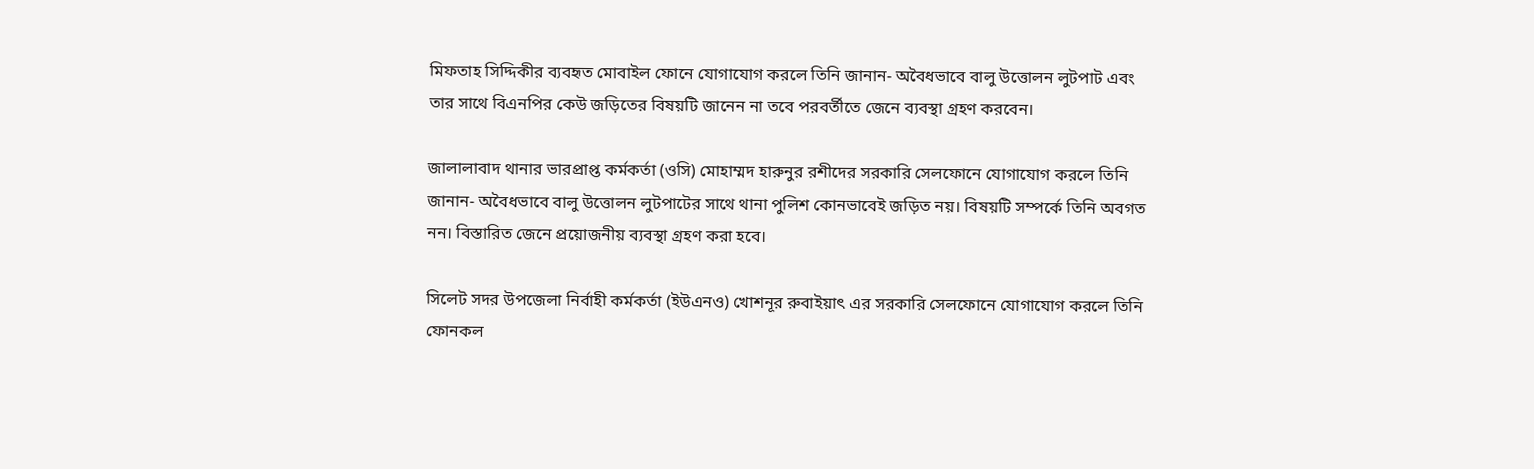মিফতাহ সিদ্দিকীর ব্যবহৃত মোবাইল ফোনে যোগাযোগ করলে তিনি জানান- অবৈধভাবে বালু উত্তোলন লুটপাট এবং তার সাথে বিএনপির কেউ জড়িতের বিষয়টি জানেন না তবে পরবর্তীতে জেনে ব্যবস্থা গ্রহণ করবেন।

জালালাবাদ থানার ভারপ্রাপ্ত কর্মকর্তা (ওসি) মোহাম্মদ হারুনুর রশীদের সরকারি সেলফোনে যোগাযোগ করলে তিনি জানান- অবৈধভাবে বালু উত্তোলন লুটপাটের সাথে থানা পুলিশ কোনভাবেই জড়িত নয়। বিষয়টি সম্পর্কে তিনি অবগত নন। বিস্তারিত জেনে প্রয়োজনীয় ব্যবস্থা গ্রহণ করা হবে।

সিলেট সদর উপজেলা নির্বাহী কর্মকর্তা (ইউএনও) খোশনূর রুবাইয়াৎ এর সরকারি সেলফোনে যোগাযোগ করলে তিনি ফোনকল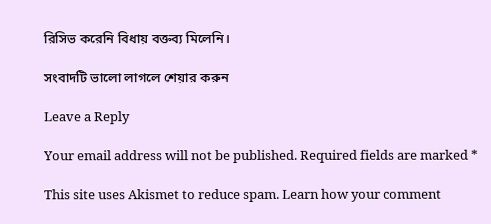রিসিভ করেনি বিধায় বক্তব্য মিলেনি।

সংবাদটি ভালো লাগলে শেয়ার করুন

Leave a Reply

Your email address will not be published. Required fields are marked *

This site uses Akismet to reduce spam. Learn how your comment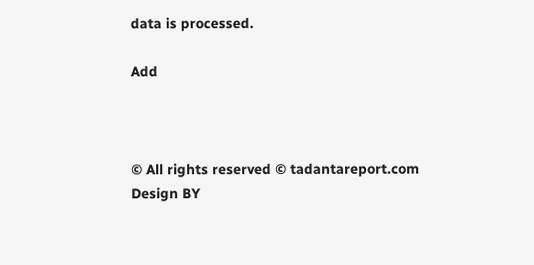data is processed.

Add



© All rights reserved © tadantareport.com
Design BY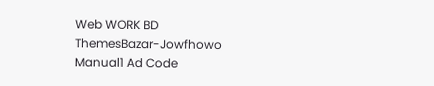Web WORK BD
ThemesBazar-Jowfhowo
Manual1 Ad Code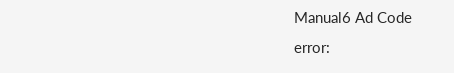Manual6 Ad Code
error: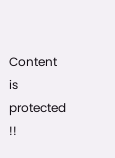Content is protected !!